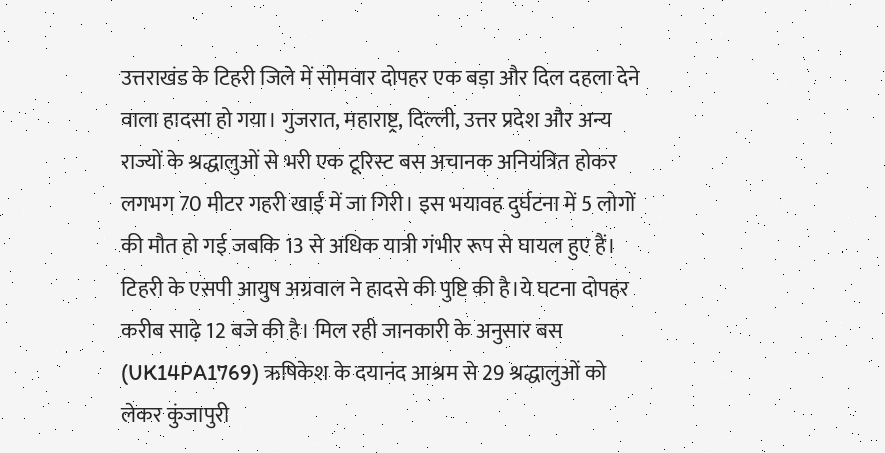उत्तराखंड के टिहरी जिले में सोमवार दोपहर एक बड़ा और दिल दहला देने वाला हादसा हो गया। गुजरात, महाराष्ट्र, दिल्ली, उत्तर प्रदेश और अन्य राज्यों के श्रद्धालुओं से भरी एक टूरिस्ट बस अचानक अनियंत्रित होकर लगभग 70 मीटर गहरी खाई में जा गिरी। इस भयावह दुर्घटना में 5 लोगों की मौत हो गई जबकि 13 से अधिक यात्री गंभीर रूप से घायल हुए हैं। टिहरी के एसपी आयुष अग्रवाल ने हादसे की पुष्टि की है।ये घटना दोपहर करीब साढ़े 12 बजे की है। मिल रही जानकारी के अनुसार बस (UK14PA1769) ऋषिकेश के दयानंद आश्रम से 29 श्रद्धालुओं को लेकर कुंजापुरी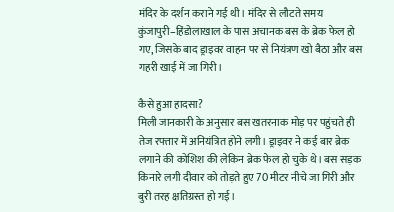मंदिर के दर्शन कराने गई थी। मंदिर से लौटते समय कुंजापुरी–हिंडोलाखाल के पास अचानक बस के ब्रेक फेल हो गए, जिसके बाद ड्राइवर वाहन पर से नियंत्रण खो बैठा और बस गहरी खाई में जा गिरी।

कैसे हुआ हादसा?
मिली जानकारी के अनुसार बस खतरनाक मोड़ पर पहुंचते ही तेज रफ्तार में अनियंत्रित होने लगी। ड्राइवर ने कई बार ब्रेक लगाने की कोशिश की लेकिन ब्रेक फेल हो चुके थे। बस सड़क किनारे लगी दीवार को तोड़ते हुए 70 मीटर नीचे जा गिरी और बुरी तरह क्षतिग्रस्त हो गई।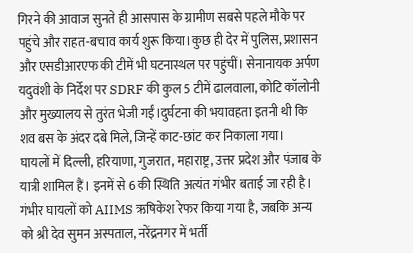गिरने की आवाज सुनते ही आसपास के ग्रामीण सबसे पहले मौके पर पहुंचे और राहत-बचाव कार्य शुरू किया।कुछ ही देर में पुलिस, प्रशासन और एसडीआरएफ की टीमें भी घटनास्थल पर पहुंचीं। सेनानायक अर्पण यदुवंशी के निर्देश पर SDRF की कुल 5 टीमें ढालवाला, कोटि कॉलोनी और मुख्यालय से तुरंत भेजी गईं।दुर्घटना की भयावहता इतनी थी कि शव बस के अंदर दबे मिले, जिन्हें काट-छांट कर निकाला गया।
घायलों में दिल्ली, हरियाणा, गुजरात, महाराष्ट्र, उत्तर प्रदेश और पंजाब के यात्री शामिल हैं। इनमें से 6 की स्थिति अत्यंत गंभीर बताई जा रही है। गंभीर घायलों को AIIMS ऋषिकेश रेफर किया गया है, जबकि अन्य को श्री देव सुमन अस्पताल, नरेंद्रनगर में भर्ती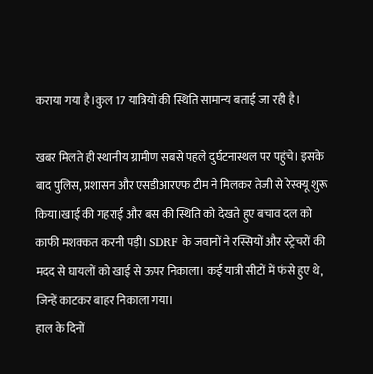कराया गया है।कुल 17 यात्रियों की स्थिति सामान्य बताई जा रही है।

खबर मिलते ही स्थानीय ग्रामीण सबसे पहले दुर्घटनास्थल पर पहुंचे। इसके बाद पुलिस, प्रशासन और एसडीआरएफ टीम ने मिलकर तेजी से रेस्क्यू शुरू किया।खाई की गहराई और बस की स्थिति को देखते हुए बचाव दल को काफी मशक्कत करनी पड़ी। SDRF के जवानों ने रस्सियों और स्ट्रेचरों की मदद से घायलों को खाई से ऊपर निकाला। कई यात्री सीटों में फंसे हुए थे, जिन्हें काटकर बाहर निकाला गया।
हाल के दिनों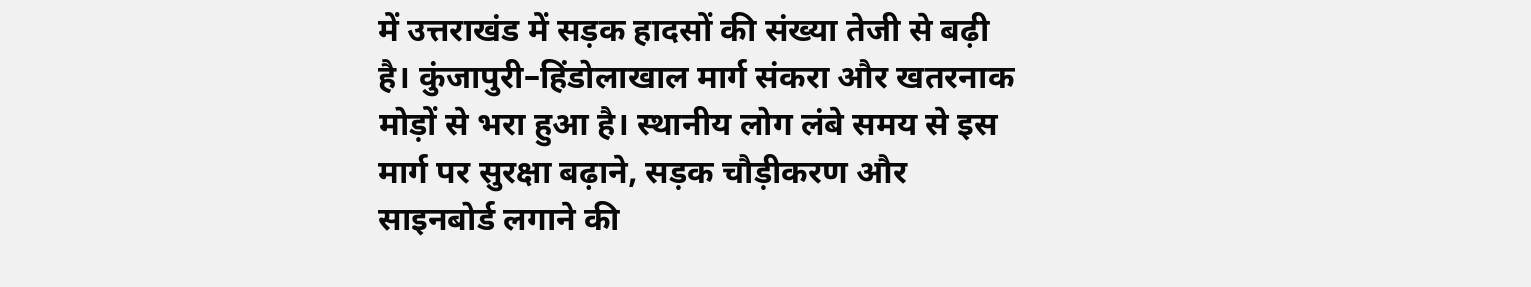में उत्तराखंड में सड़क हादसों की संख्या तेजी से बढ़ी है। कुंजापुरी–हिंडोलाखाल मार्ग संकरा और खतरनाक मोड़ों से भरा हुआ है। स्थानीय लोग लंबे समय से इस मार्ग पर सुरक्षा बढ़ाने, सड़क चौड़ीकरण और साइनबोर्ड लगाने की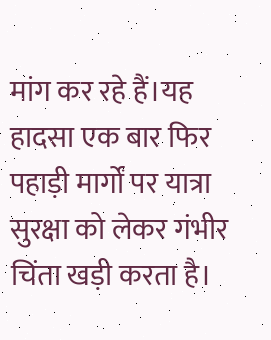मांग कर रहे हैं।यह हादसा एक बार फिर पहाड़ी मार्गों पर यात्रा सुरक्षा को लेकर गंभीर चिंता खड़ी करता है।